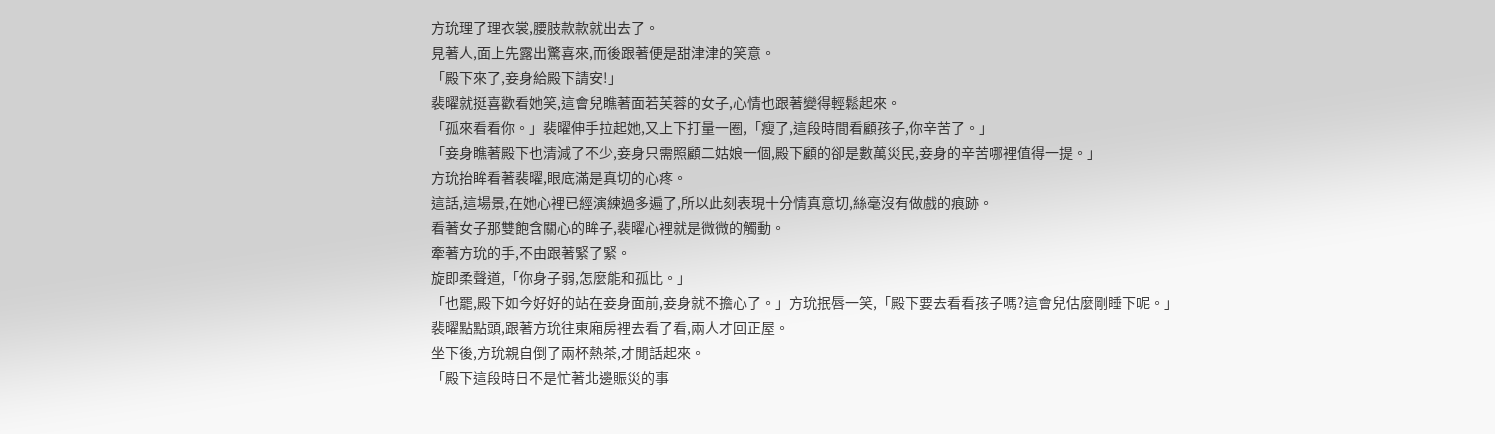方玧理了理衣裳,腰肢款款就出去了。
見著人,面上先露出驚喜來,而後跟著便是甜津津的笑意。
「殿下來了,妾身給殿下請安!」
裴曜就挺喜歡看她笑,這會兒瞧著面若芙蓉的女子,心情也跟著變得輕鬆起來。
「孤來看看你。」裴曜伸手拉起她,又上下打量一圈,「瘦了,這段時間看顧孩子,你辛苦了。」
「妾身瞧著殿下也清減了不少,妾身只需照顧二姑娘一個,殿下顧的卻是數萬災民,妾身的辛苦哪裡值得一提。」
方玧抬眸看著裴曜,眼底滿是真切的心疼。
這話,這場景,在她心裡已經演練過多遍了,所以此刻表現十分情真意切,絲毫沒有做戲的痕跡。
看著女子那雙飽含關心的眸子,裴曜心裡就是微微的觸動。
牽著方玧的手,不由跟著緊了緊。
旋即柔聲道,「你身子弱,怎麼能和孤比。」
「也罷,殿下如今好好的站在妾身面前,妾身就不擔心了。」方玧抿唇一笑,「殿下要去看看孩子嗎?這會兒估麼剛睡下呢。」
裴曜點點頭,跟著方玧往東廂房裡去看了看,兩人才回正屋。
坐下後,方玧親自倒了兩杯熱茶,才閒話起來。
「殿下這段時日不是忙著北邊賑災的事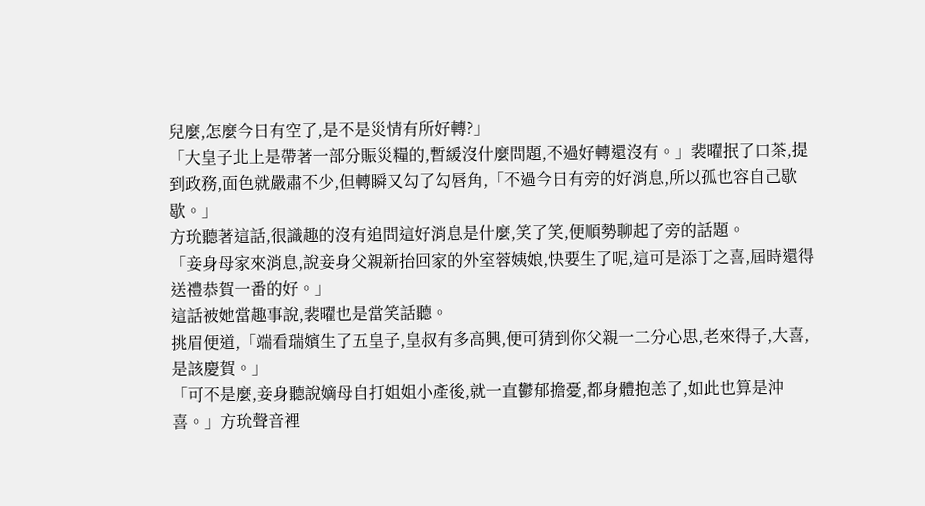兒麼,怎麼今日有空了,是不是災情有所好轉?」
「大皇子北上是帶著一部分賑災糧的,暫緩沒什麼問題,不過好轉還沒有。」裴曜抿了口茶,提到政務,面色就嚴肅不少,但轉瞬又勾了勾唇角,「不過今日有旁的好消息,所以孤也容自己歇歇。」
方玧聽著這話,很識趣的沒有追問這好消息是什麼,笑了笑,便順勢聊起了旁的話題。
「妾身母家來消息,說妾身父親新抬回家的外室蓉姨娘,快要生了呢,這可是添丁之喜,屆時還得送禮恭賀一番的好。」
這話被她當趣事說,裴曜也是當笑話聽。
挑眉便道,「端看瑞嬪生了五皇子,皇叔有多高興,便可猜到你父親一二分心思,老來得子,大喜,是該慶賀。」
「可不是麼,妾身聽說嫡母自打姐姐小產後,就一直鬱郁擔憂,都身體抱恙了,如此也算是沖喜。」方玧聲音裡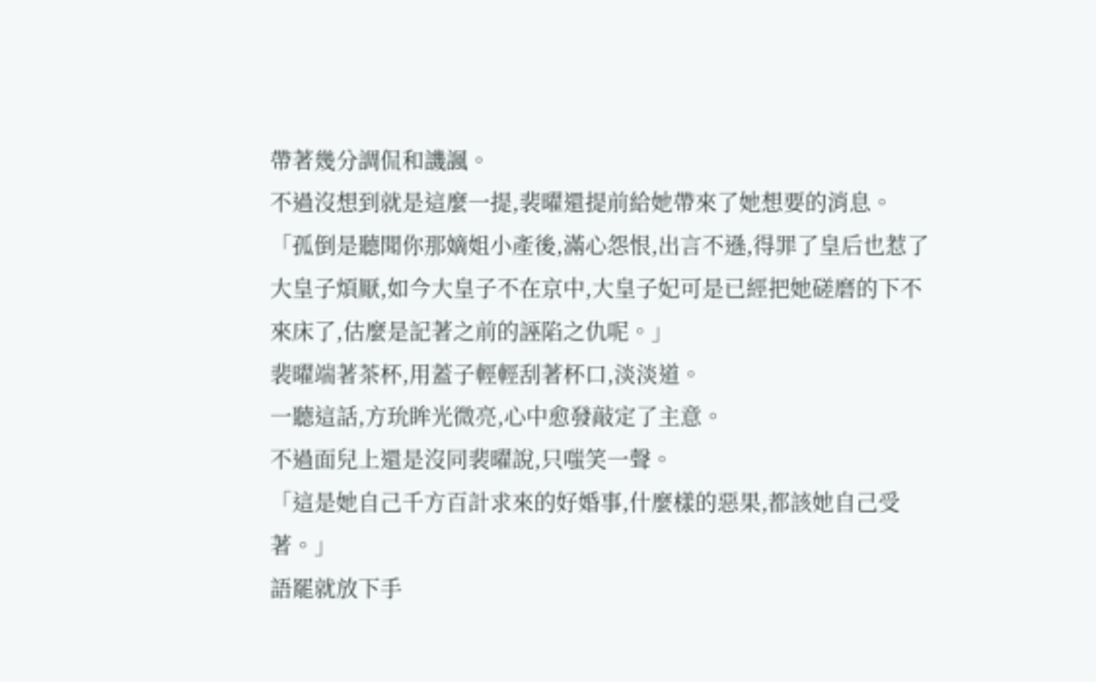帶著幾分調侃和譏諷。
不過沒想到就是這麼一提,裴曜還提前給她帶來了她想要的消息。
「孤倒是聽聞你那嫡姐小產後,滿心怨恨,出言不遜,得罪了皇后也惹了大皇子煩厭,如今大皇子不在京中,大皇子妃可是已經把她磋磨的下不來床了,估麼是記著之前的誣陷之仇呢。」
裴曜端著茶杯,用蓋子輕輕刮著杯口,淡淡道。
一聽這話,方玧眸光微亮,心中愈發敲定了主意。
不過面兒上還是沒同裴曜說,只嗤笑一聲。
「這是她自己千方百計求來的好婚事,什麼樣的惡果,都該她自己受著。」
語罷就放下手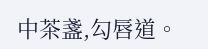中茶盞,勾唇道。